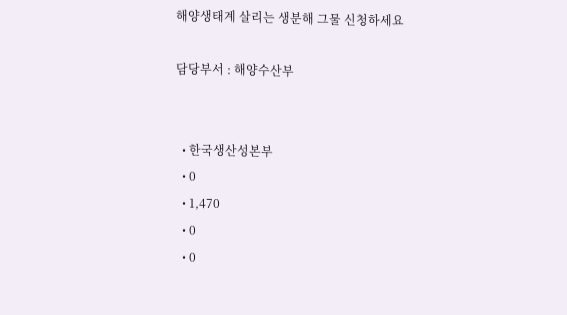해양생태계 살리는 생분해 그물 신청하세요

담당부서 : 해양수산부


  • 한국생산성본부
  • 0
  • 1,470
  • 0
  • 0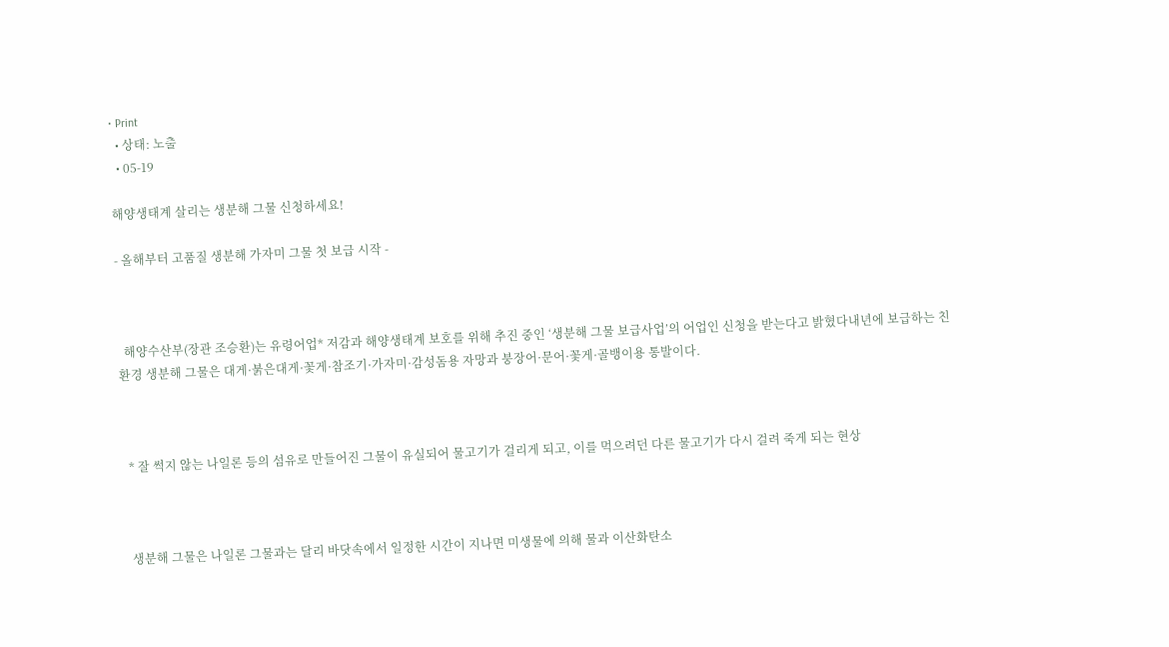• Print
  • 상태: 노출
  • 05-19

해양생태계 살리는 생분해 그물 신청하세요!

- 올해부터 고품질 생분해 가자미 그물 첫 보급 시작 -



  해양수산부(장관 조승환)는 유령어업* 저감과 해양생태계 보호를 위해 추진 중인 ‘생분해 그물 보급사업’의 어업인 신청을 받는다고 밝혔다내년에 보급하는 친환경 생분해 그물은 대게·붉은대게·꽃게·참조기·가자미·감성돔용 자망과 붕장어·문어·꽃게·골뱅이용 통발이다.



  * 잘 썩지 않는 나일론 등의 섬유로 만들어진 그물이 유실되어 물고기가 걸리게 되고, 이를 먹으려던 다른 물고기가 다시 걸려 죽게 되는 현상



  생분해 그물은 나일론 그물과는 달리 바닷속에서 일정한 시간이 지나면 미생물에 의해 물과 이산화탄소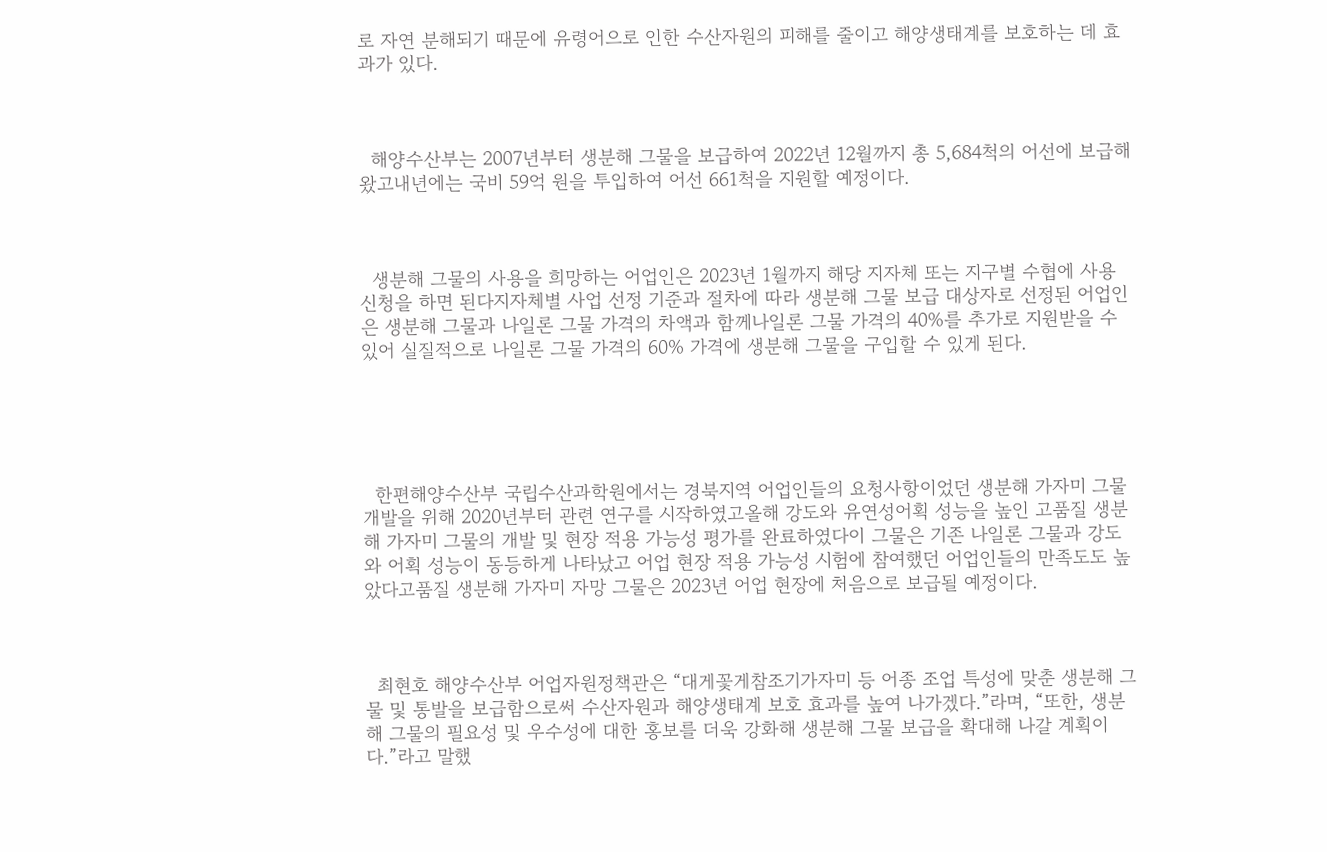로 자연 분해되기 때문에 유령어으로 인한 수산자원의 피해를 줄이고 해양생태계를 보호하는 데 효과가 있다.



  해양수산부는 2007년부터 생분해 그물을 보급하여 2022년 12월까지 총 5,684척의 어선에 보급해왔고내년에는 국비 59억 원을 투입하여 어선 661척을 지원할 예정이다.



  생분해 그물의 사용을 희망하는 어업인은 2023년 1월까지 해당 지자체 또는 지구별 수협에 사용 신청을 하면 된다지자체별 사업 선정 기준과 절차에 따라 생분해 그물 보급 대상자로 선정된 어업인은 생분해 그물과 나일론 그물 가격의 차액과 함께나일론 그물 가격의 40%를 추가로 지원받을 수 있어 실질적으로 나일론 그물 가격의 60% 가격에 생분해 그물을 구입할 수 있게 된다.





  한편해양수산부 국립수산과학원에서는 경북지역 어업인들의 요청사항이었던 생분해 가자미 그물 개발을 위해 2020년부터 관련 연구를 시작하였고올해 강도와 유연성어획 성능을 높인 고품질 생분해 가자미 그물의 개발 및 현장 적용 가능성 평가를 완료하였다이 그물은 기존 나일론 그물과 강도와 어획 성능이 동등하게 나타났고 어업 현장 적용 가능성 시험에 참여했던 어업인들의 만족도도 높았다고품질 생분해 가자미 자망 그물은 2023년 어업 현장에 처음으로 보급될 예정이다.



  최현호 해양수산부 어업자원정책관은 “대게꽃게참조기가자미 등 어종 조업 특성에 맞춘 생분해 그물 및 통발을 보급함으로써 수산자원과 해양생태계 보호 효과를 높여 나가겠다.”라며, “또한, 생분해 그물의 필요성 및 우수성에 대한 홍보를 더욱 강화해 생분해 그물 보급을 확대해 나갈 계획이다.”라고 말했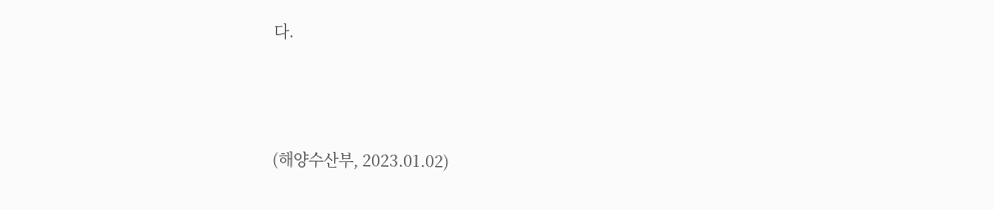다.



(해양수산부, 2023.01.02)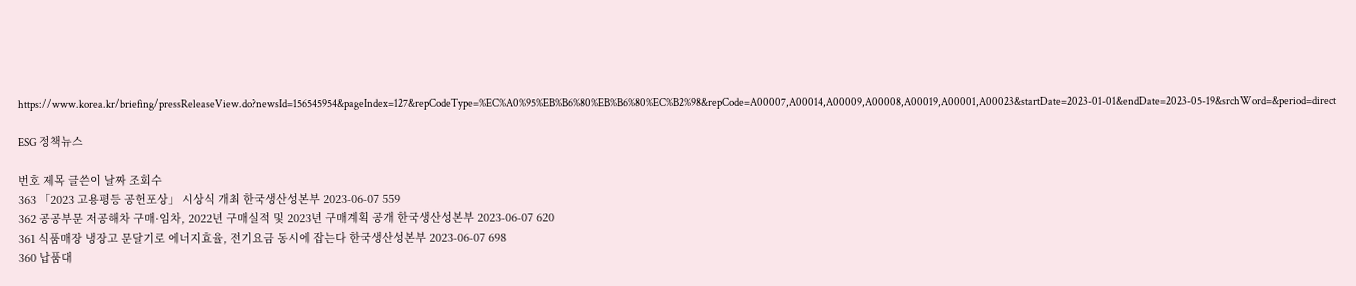https://www.korea.kr/briefing/pressReleaseView.do?newsId=156545954&pageIndex=127&repCodeType=%EC%A0%95%EB%B6%80%EB%B6%80%EC%B2%98&repCode=A00007,A00014,A00009,A00008,A00019,A00001,A00023&startDate=2023-01-01&endDate=2023-05-19&srchWord=&period=direct

ESG 정책뉴스

번호 제목 글쓴이 날짜 조회수
363 「2023 고용평등 공헌포상」 시상식 개최 한국생산성본부 2023-06-07 559
362 공공부문 저공해차 구매·임차, 2022년 구매실적 및 2023년 구매계획 공개 한국생산성본부 2023-06-07 620
361 식품매장 냉장고 문달기로 에너지효율, 전기요금 동시에 잡는다 한국생산성본부 2023-06-07 698
360 납품대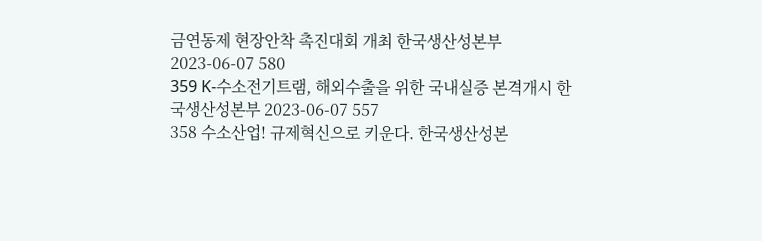금연동제 현장안착 촉진대회 개최 한국생산성본부 2023-06-07 580
359 K-수소전기트램, 해외수출을 위한 국내실증 본격개시 한국생산성본부 2023-06-07 557
358 수소산업! 규제혁신으로 키운다. 한국생산성본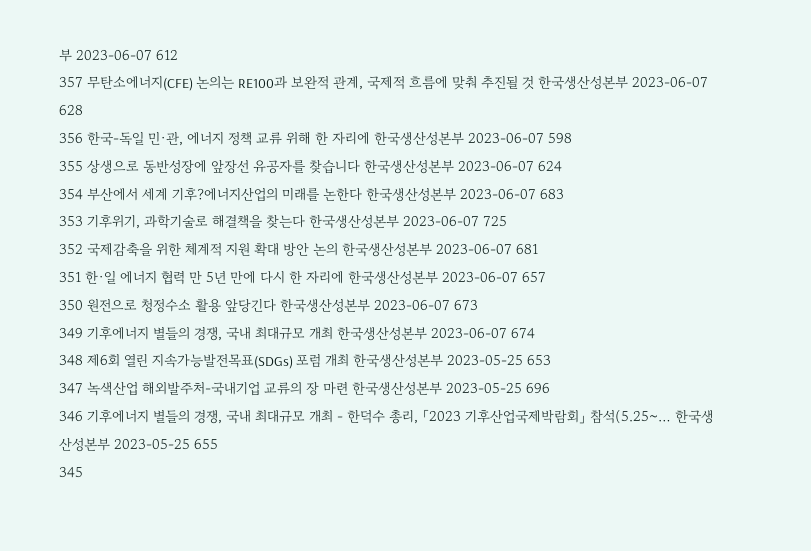부 2023-06-07 612
357 무탄소에너지(CFE) 논의는 RE100과 보완적 관계, 국제적 흐름에 맞춰 추진될 것 한국생산성본부 2023-06-07 628
356 한국-독일 민·관, 에너지 정책 교류 위해 한 자리에 한국생산성본부 2023-06-07 598
355 상생으로 동반성장에 앞장선 유공자를 찾습니다 한국생산성본부 2023-06-07 624
354 부산에서 세계 기후?에너지산업의 미래를 논한다 한국생산성본부 2023-06-07 683
353 기후위기, 과학기술로 해결책을 찾는다 한국생산성본부 2023-06-07 725
352 국제감축을 위한 체계적 지원 확대 방안 논의 한국생산성본부 2023-06-07 681
351 한·일 에너지 협력 만 5년 만에 다시 한 자리에 한국생산성본부 2023-06-07 657
350 원전으로 청정수소 활용 앞당긴다 한국생산성본부 2023-06-07 673
349 기후에너지 별들의 경쟁, 국내 최대규모 개최 한국생산성본부 2023-06-07 674
348 제6회 열린 지속가능발전목표(SDGs) 포럼 개최 한국생산성본부 2023-05-25 653
347 녹색산업 해외발주처-국내기업 교류의 장 마련 한국생산성본부 2023-05-25 696
346 기후에너지 별들의 경쟁, 국내 최대규모 개최 - 한덕수 총리, 「2023 기후산업국제박람회」 참석(5.25~… 한국생산성본부 2023-05-25 655
345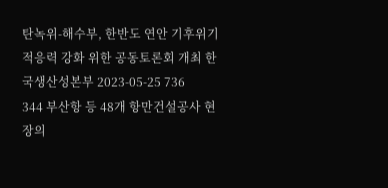탄녹위-해수부, 한반도 연안 기후위기 적응력 강화 위한 공동토론회 개최 한국생산성본부 2023-05-25 736
344 부산항 등 48개 항만건설공사 현장의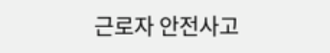근로자 안전사고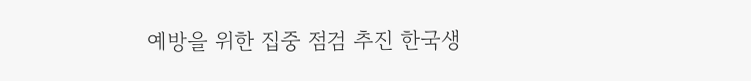예방을 위한 집중 점검 추진 한국생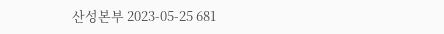산성본부 2023-05-25 681